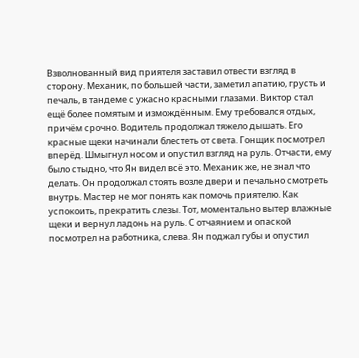Взволнованный вид приятеля заставил отвести взгляд в сторону. Механик, по большей части, заметил апатию, грусть и печаль, в тандеме с ужасно красными глазами. Виктор стал ещё более помятым и измождённым. Ему требовался отдых, причём срочно. Водитель продолжал тяжело дышать. Его красные щеки начинали блестеть от света. Гонщик посмотрел вперёд. Шмыгнул носом и опустил взгляд на руль. Отчасти, ему было стыдно, что Ян видел всё это. Механик же, не знал что делать. Он продолжал стоять возле двери и печально смотреть внутрь. Мастер не мог понять как помочь приятелю. Как успокоить, прекратить слезы. Тот, моментально вытер влажные щеки и вернул ладонь на руль. С отчаянием и опаской посмотрел на работника, слева. Ян поджал губы и опустил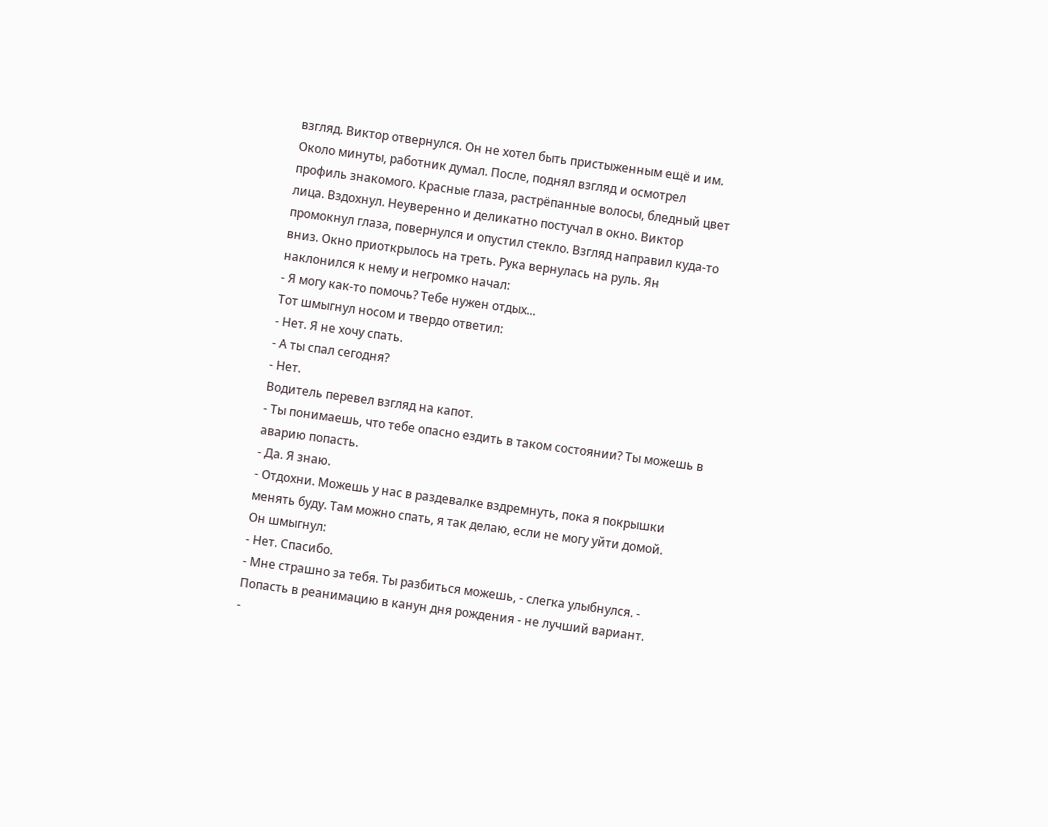взгляд. Виктор отвернулся. Он не хотел быть пристыженным ещё и им. Около минуты, работник думал. После, поднял взгляд и осмотрел профиль знакомого. Красные глаза, растрёпанные волосы, бледный цвет лица. Вздохнул. Неуверенно и деликатно постучал в окно. Виктор промокнул глаза, повернулся и опустил стекло. Взгляд направил куда-то вниз. Окно приоткрылось на треть. Рука вернулась на руль. Ян наклонился к нему и негромко начал:
- Я могу как-то помочь? Тебе нужен отдых...
Тот шмыгнул носом и твердо ответил:
- Нет. Я не хочу спать.
- А ты спал сегодня?
- Нет.
Водитель перевел взгляд на капот.
- Ты понимаешь, что тебе опасно ездить в таком состоянии? Ты можешь в аварию попасть.
- Да. Я знаю.
- Отдохни. Можешь у нас в раздевалке вздремнуть, пока я покрышки менять буду. Там можно спать, я так делаю, если не могу уйти домой.
Он шмыгнул:
- Нет. Спасибо.
- Мне страшно за тебя. Ты разбиться можешь, - слегка улыбнулся. - Попасть в реанимацию в канун дня рождения - не лучший вариант.
-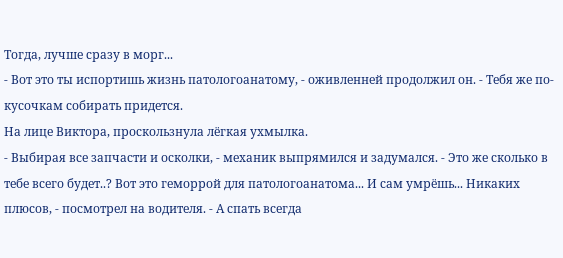Тогда, лучше сразу в морг...
- Вот это ты испортишь жизнь патологоанатому, - оживленней продолжил он. - Тебя же по-кусочкам собирать придется.
На лице Виктора, проскользнула лёгкая ухмылка.
- Выбирая все запчасти и осколки, - механик выпрямился и задумался. - Это же сколько в тебе всего будет..? Вот это геморрой для патологоанатома... И сам умрёшь... Никаких плюсов, - посмотрел на водителя. - А спать всегда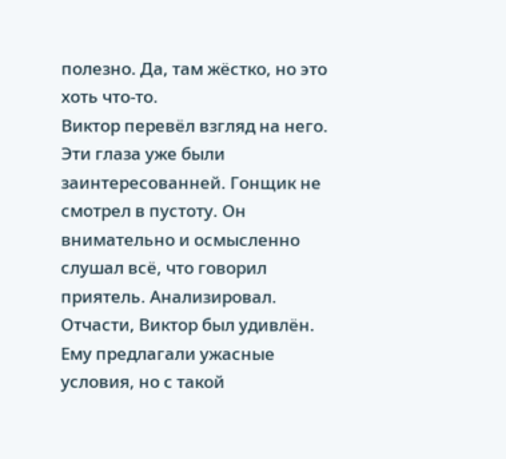полезно. Да, там жёстко, но это хоть что-то.
Виктор перевёл взгляд на него. Эти глаза уже были заинтересованней. Гонщик не смотрел в пустоту. Он внимательно и осмысленно слушал всё, что говорил приятель. Анализировал. Отчасти, Виктор был удивлён. Ему предлагали ужасные условия, но с такой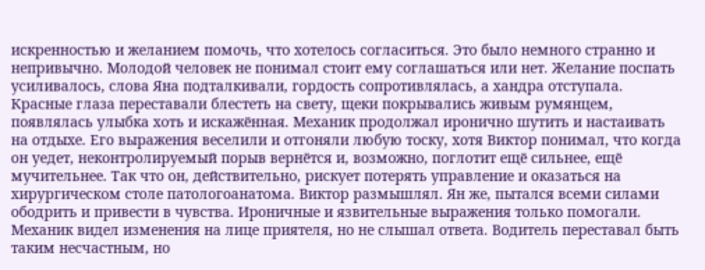искренностью и желанием помочь, что хотелось согласиться. Это было немного странно и непривычно. Молодой человек не понимал стоит ему соглашаться или нет. Желание поспать усиливалось, слова Яна подталкивали, гордость сопротивлялась, а хандра отступала. Красные глаза переставали блестеть на свету, щеки покрывались живым румянцем, появлялась улыбка хоть и искажённая. Механик продолжал иронично шутить и настаивать на отдыхе. Его выражения веселили и отгоняли любую тоску, хотя Виктор понимал, что когда он уедет, неконтролируемый порыв вернётся и, возможно, поглотит ещё сильнее, ещё мучительнее. Так что он, действительно, рискует потерять управление и оказаться на хирургическом столе патологоанатома. Виктор размышлял. Ян же, пытался всеми силами ободрить и привести в чувства. Ироничные и язвительные выражения только помогали. Механик видел изменения на лице приятеля, но не слышал ответа. Водитель переставал быть таким несчастным, но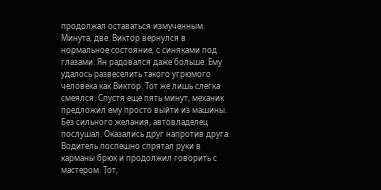продолжал оставаться измученным. Минута, две. Виктор вернулся в нормальное состояние, с синяками под глазами. Ян радовался даже больше. Ему удалось развеселить такого угрюмого человека как Виктор. Тот же лишь слегка смеялся. Спустя еще пять минут, механик предложил ему просто выйти из машины. Без сильного желания, автовладелец послушал. Оказались друг напротив друга. Водитель поспешно спрятал руки в карманы брюк и продолжил говорить с мастером. Тот,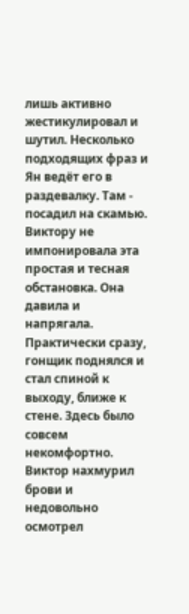лишь активно жестикулировал и шутил. Несколько подходящих фраз и Ян ведёт его в раздевалку. Там - посадил на скамью. Виктору не импонировала эта простая и тесная обстановка. Она давила и напрягала. Практически сразу, гонщик поднялся и стал спиной к выходу, ближе к стене. Здесь было совсем некомфортно. Виктор нахмурил брови и недовольно осмотрел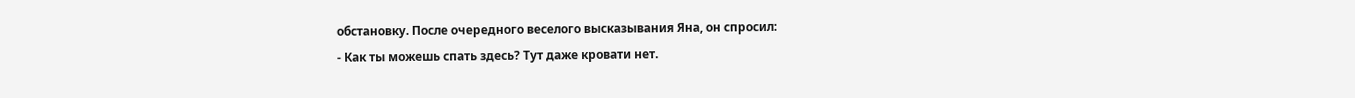обстановку. После очередного веселого высказывания Яна, он спросил:
- Как ты можешь спать здесь? Тут даже кровати нет.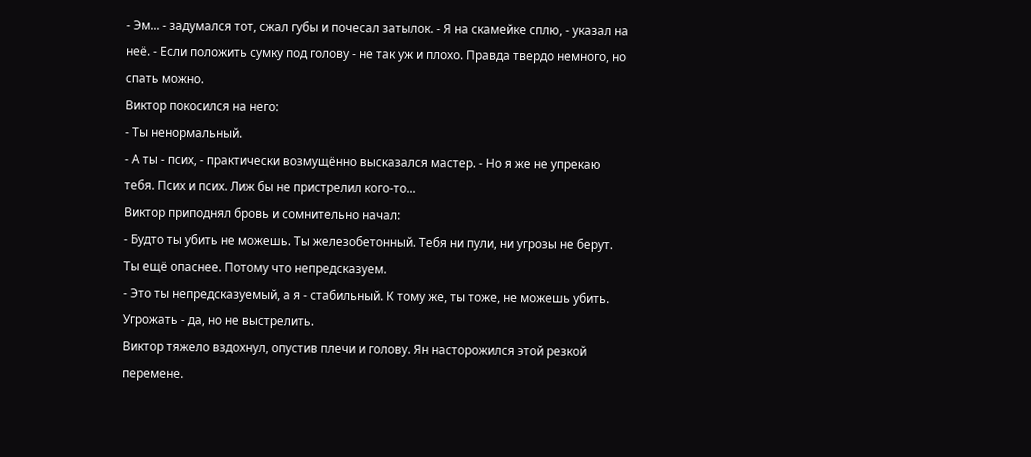- Эм... - задумался тот, сжал губы и почесал затылок. - Я на скамейке сплю, - указал на неё. - Если положить сумку под голову - не так уж и плохо. Правда твердо немного, но спать можно.
Виктор покосился на него:
- Ты ненормальный.
- А ты - псих, - практически возмущённо высказался мастер. - Но я же не упрекаю тебя. Псих и псих. Лиж бы не пристрелил кого-то...
Виктор приподнял бровь и сомнительно начал:
- Будто ты убить не можешь. Ты железобетонный. Тебя ни пули, ни угрозы не берут. Ты ещё опаснее. Потому что непредсказуем.
- Это ты непредсказуемый, а я - стабильный. К тому же, ты тоже, не можешь убить. Угрожать - да, но не выстрелить.
Виктор тяжело вздохнул, опустив плечи и голову. Ян насторожился этой резкой перемене.